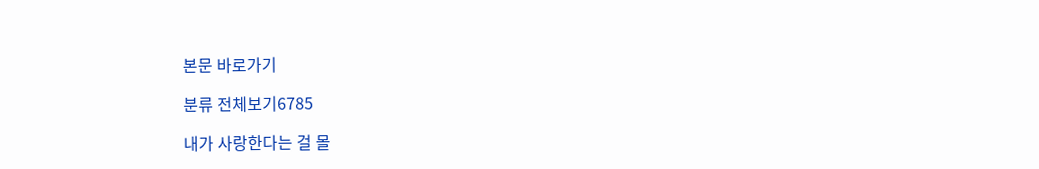본문 바로가기

분류 전체보기6785

내가 사랑한다는 걸 몰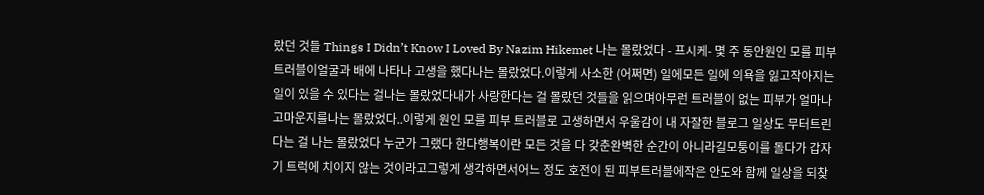랐던 것들 Things I Didn’t Know I Loved By Nazim Hikemet 나는 몰랐었다 - 프시케- 몇 주 동안원인 모를 피부 트러블이얼굴과 배에 나타나 고생을 했다나는 몰랐었다.이렇게 사소한 (어쩌면) 일에모든 일에 의욕을 잃고작아지는 일이 있을 수 있다는 걸나는 몰랐었다내가 사랑한다는 걸 몰랐던 것들을 읽으며아무런 트러블이 없는 피부가 얼마나 고마운지를나는 몰랐었다..이렇게 원인 모를 피부 트러블로 고생하면서 우울감이 내 자잘한 블로그 일상도 무터트린 다는 걸 나는 몰랐었다 누군가 그랬다 한다행복이란 모든 것을 다 갖춘완벽한 순간이 아니라길모퉁이를 돌다가 갑자기 트럭에 치이지 않는 것이라고그렇게 생각하면서어느 정도 호전이 된 피부트러블에작은 안도와 함께 일상을 되찾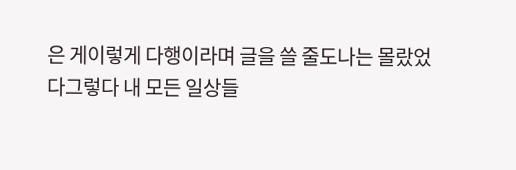은 게이렇게 다행이라며 글을 쓸 줄도나는 몰랐었다그렇다 내 모든 일상들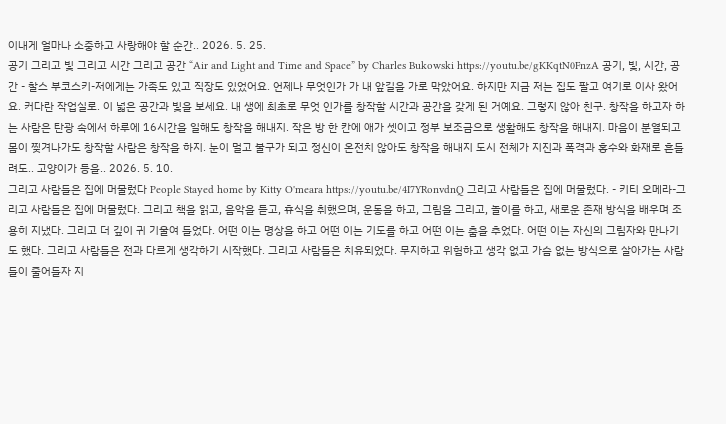이내게 얼마나 소중하고 사랑해야 할 순간.. 2026. 5. 25.
공기 그리고 빛 그리고 시간 그리고 공간 “Air and Light and Time and Space” by Charles Bukowski https://youtu.be/gKKqtN0FnzA 공기, 빛, 시간, 공간 - 찰스 부코스키-저에게는 가족도 있고 직장도 있었어요. 언제나 무엇인가 가 내 앞길을 가로 막았어요. 하지만 지금 저는 집도 팔고 여기로 이사 왔어요. 커다란 작업실로. 이 넓은 공간과 빛을 보세요. 내 생에 최초로 무엇 인가를 창작할 시간과 공간을 갖게 된 거예요. 그렇지 않아 친구. 창작을 하고자 하는 사람은 탄광 속에서 하루에 16시간을 일해도 창작을 해내지. 작은 방 한 칸에 애가 셋이고 정부 보조금으로 생활해도 창작을 해내지. 마음이 분열되고 몸이 찢겨나가도 창작할 사람은 창작을 하지. 눈이 멀고 불구가 되고 정신이 온전치 않아도 창작을 해내지 도시 전체가 지진과 폭격과 홍수와 화재로 흔들려도.. 고양이가 등을.. 2026. 5. 10.
그리고 사람들은 집에 머물렀다 People Stayed home by Kitty O'meara https://youtu.be/4I7YRonvdnQ 그리고 사람들은 집에 머물렀다. - 키티 오메라-그리고 사람들은 집에 머물렀다. 그리고 책을 읽고, 음악을 듣고, 휴식을 취했으며, 운동을 하고, 그림을 그리고, 놀이를 하고, 새로운 존재 방식을 배우며 조용히 지냈다. 그리고 더 깊이 귀 기울여 들었다. 어떤 이는 명상을 하고 어떤 이는 기도를 하고 어떤 이는 춤을 추었다. 어떤 이는 자신의 그림자와 만나기도 했다. 그리고 사람들은 전과 다르게 생각하기 시작했다. 그리고 사람들은 치유되었다. 무지하고 위험하고 생각 없고 가슴 없는 방식으로 살아가는 사람들이 줄어들자 지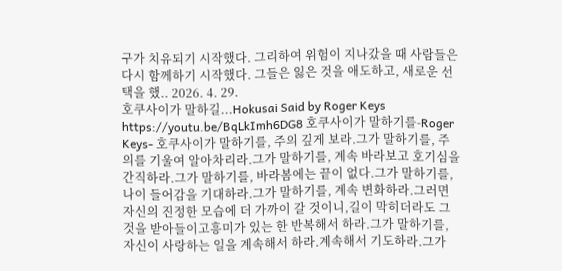구가 치유되기 시작했다. 그리하여 위험이 지나갔을 때 사람들은 다시 함께하기 시작했다. 그들은 잃은 것을 애도하고, 새로운 선택을 했.. 2026. 4. 29.
호쿠사이가 말하길...Hokusai Said by Roger Keys https://youtu.be/BqLkImh6DG8 호쿠사이가 말하기를-Roger Keys- 호쿠사이가 말하기를, 주의 깊게 보라.그가 말하기를, 주의를 기울여 알아차리라.그가 말하기를, 계속 바라보고 호기심을 간직하라.그가 말하기를, 바라봄에는 끝이 없다.그가 말하기를, 나이 들어감을 기대하라.그가 말하기를, 계속 변화하라.그러면 자신의 진정한 모습에 더 가까이 갈 것이니,길이 막히더라도 그것을 받아들이고흥미가 있는 한 반복해서 하라.그가 말하기를, 자신이 사랑하는 일을 계속해서 하라.계속해서 기도하라.그가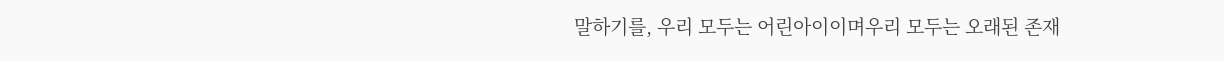말하기를, 우리 모두는 어린아이이며우리 모두는 오래된 존재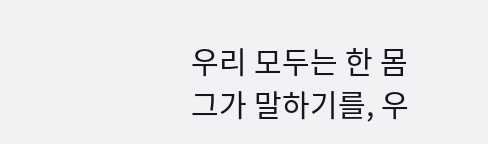우리 모두는 한 몸그가 말하기를, 우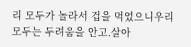리 모두가 놀라서 겁을 먹었으니우리 모두는 두려움을 안고.살아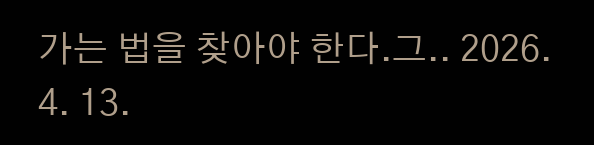가는 법을 찾아야 한다.그.. 2026. 4. 13.